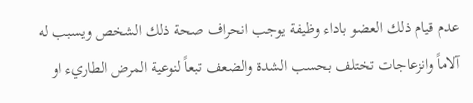عدم قيام ذلك العضو باداء وظيفة يوجب انحراف صحة ذلك الشخص ويسبب له آلاماً وانزعاجات تختلف بحسب الشدة والضعف تبعاً لنوعية المرض الطاريء او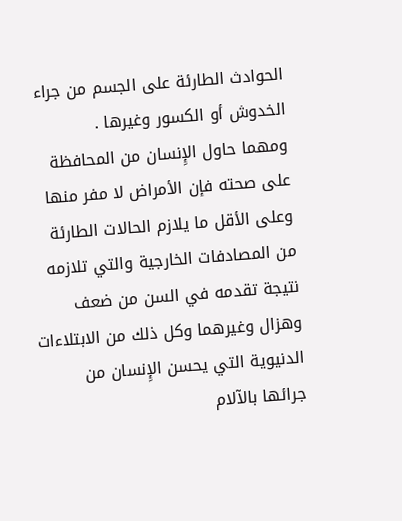الحوادث الطارئة على الجسم من جراء الخدوش أو الكسور وغيرها .
ومهما حاول الإِنسان من المحافظة على صحته فإن الأمراض لا مفر منها وعلى الأقل ما يلازم الحالات الطارئة من المصادفات الخارجية والتي تلازمه نتيجة تقدمه في السن من ضعف وهزال وغيرهما وكل ذلك من الابتلاءات الدنيوية التي يحسن الإِنسان من جرائها بالآلام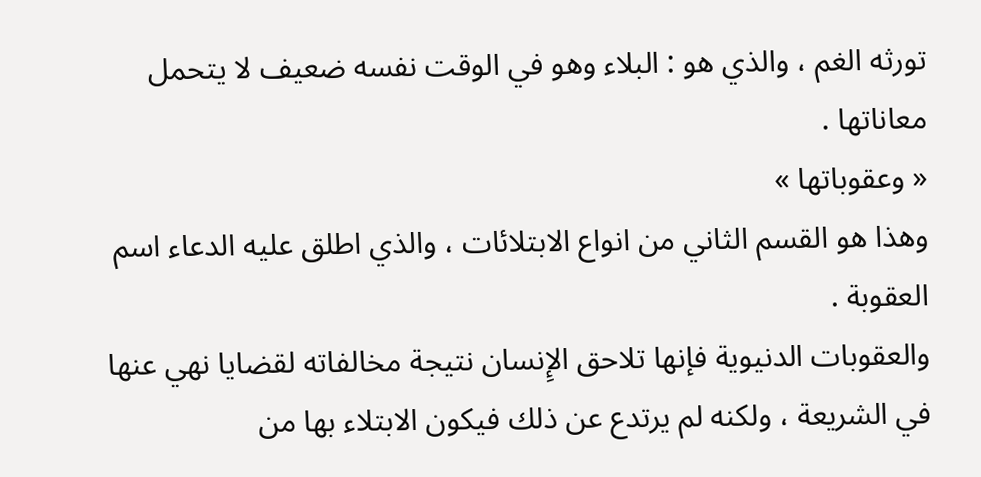تورثه الغم ، والذي هو : البلاء وهو في الوقت نفسه ضعيف لا يتحمل معاناتها .
« وعقوباتها »
وهذا هو القسم الثاني من انواع الابتلائات ، والذي اطلق عليه الدعاء اسم العقوبة .
والعقوبات الدنيوية فإنها تلاحق الإِنسان نتيجة مخالفاته لقضايا نهي عنها في الشريعة ، ولكنه لم يرتدع عن ذلك فيكون الابتلاء بها من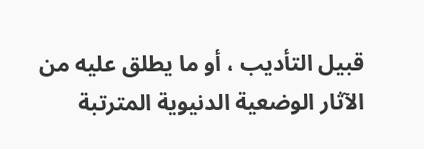قبيل التأديب ، أو ما يطلق عليه من الآثار الوضعية الدنيوية المترتبة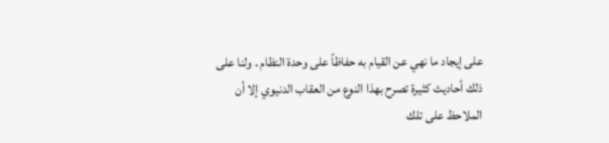على إيجاد ما نهي عن القيام به حفاظاً على وحدة النظام . ولنا على ذلك أحاديث كثيرة تصرح بهذا النوع من العقاب الدنيوي إلا أن الملاحظ على تلك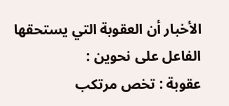الأخبار أن العقوبة التي يستحقها الفاعل على نحوين :
عقوبة : تخص مرتكب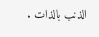الذنب بالذات .